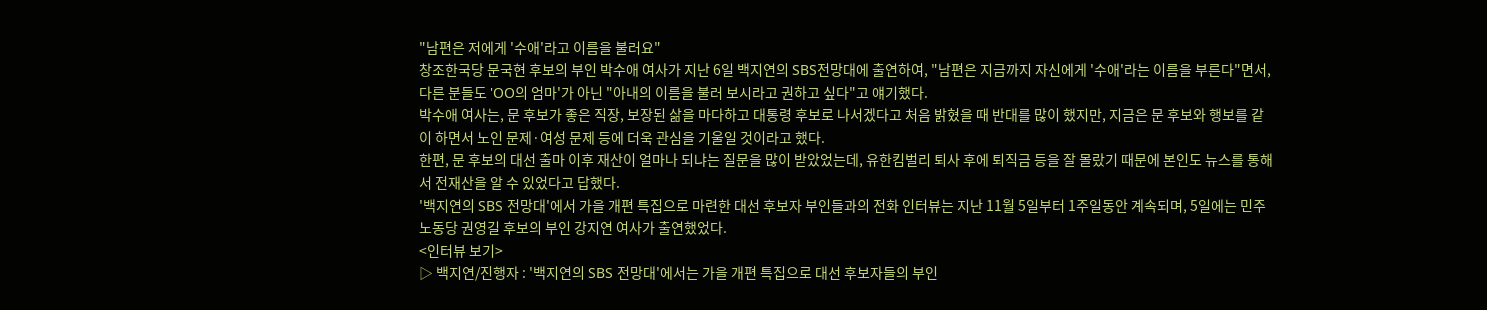"남편은 저에게 '수애'라고 이름을 불러요"
창조한국당 문국현 후보의 부인 박수애 여사가 지난 6일 백지연의 SBS전망대에 출연하여, "남편은 지금까지 자신에게 '수애'라는 이름을 부른다"면서, 다른 분들도 'OO의 엄마'가 아닌 "아내의 이름을 불러 보시라고 권하고 싶다"고 얘기했다.
박수애 여사는, 문 후보가 좋은 직장, 보장된 삶을 마다하고 대통령 후보로 나서겠다고 처음 밝혔을 때 반대를 많이 했지만, 지금은 문 후보와 행보를 같이 하면서 노인 문제·여성 문제 등에 더욱 관심을 기울일 것이라고 했다.
한편, 문 후보의 대선 출마 이후 재산이 얼마나 되냐는 질문을 많이 받았었는데, 유한킴벌리 퇴사 후에 퇴직금 등을 잘 몰랐기 때문에 본인도 뉴스를 통해서 전재산을 알 수 있었다고 답했다.
'백지연의 SBS 전망대'에서 가을 개편 특집으로 마련한 대선 후보자 부인들과의 전화 인터뷰는 지난 11월 5일부터 1주일동안 계속되며, 5일에는 민주노동당 권영길 후보의 부인 강지연 여사가 출연했었다.
<인터뷰 보기>
▷ 백지연/진행자 : '백지연의 SBS 전망대'에서는 가을 개편 특집으로 대선 후보자들의 부인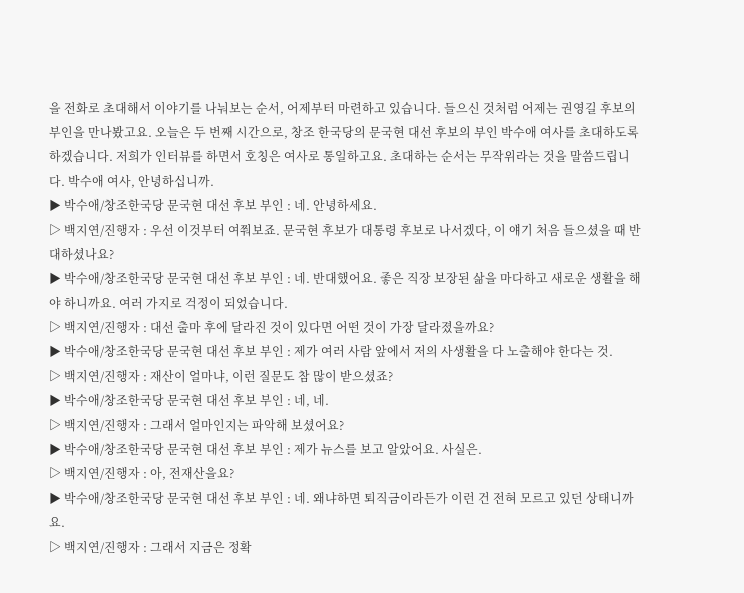을 전화로 초대해서 이야기를 나눠보는 순서, 어제부터 마련하고 있습니다. 들으신 것처럼 어제는 권영길 후보의 부인을 만나봤고요. 오늘은 두 번째 시간으로, 창조 한국당의 문국현 대선 후보의 부인 박수애 여사를 초대하도록 하겠습니다. 저희가 인터뷰를 하면서 호칭은 여사로 통일하고요. 초대하는 순서는 무작위라는 것을 말씀드립니다. 박수애 여사, 안녕하십니까.
▶ 박수애/창조한국당 문국현 대선 후보 부인 : 네. 안녕하세요.
▷ 백지연/진행자 : 우선 이것부터 여쭤보죠. 문국현 후보가 대통령 후보로 나서겠다, 이 얘기 처음 들으셨을 때 반대하셨나요?
▶ 박수애/창조한국당 문국현 대선 후보 부인 : 네. 반대했어요. 좋은 직장 보장된 삶을 마다하고 새로운 생활을 해야 하니까요. 여러 가지로 걱정이 되었습니다.
▷ 백지연/진행자 : 대선 출마 후에 달라진 것이 있다면 어떤 것이 가장 달라졌을까요?
▶ 박수애/창조한국당 문국현 대선 후보 부인 : 제가 여러 사람 앞에서 저의 사생활을 다 노출해야 한다는 것.
▷ 백지연/진행자 : 재산이 얼마냐, 이런 질문도 참 많이 받으셨죠?
▶ 박수애/창조한국당 문국현 대선 후보 부인 : 네, 네.
▷ 백지연/진행자 : 그래서 얼마인지는 파악해 보셨어요?
▶ 박수애/창조한국당 문국현 대선 후보 부인 : 제가 뉴스를 보고 알았어요. 사실은.
▷ 백지연/진행자 : 아, 전재산을요?
▶ 박수애/창조한국당 문국현 대선 후보 부인 : 네. 왜냐하면 퇴직금이라든가 이런 건 전혀 모르고 있던 상태니까요.
▷ 백지연/진행자 : 그래서 지금은 정확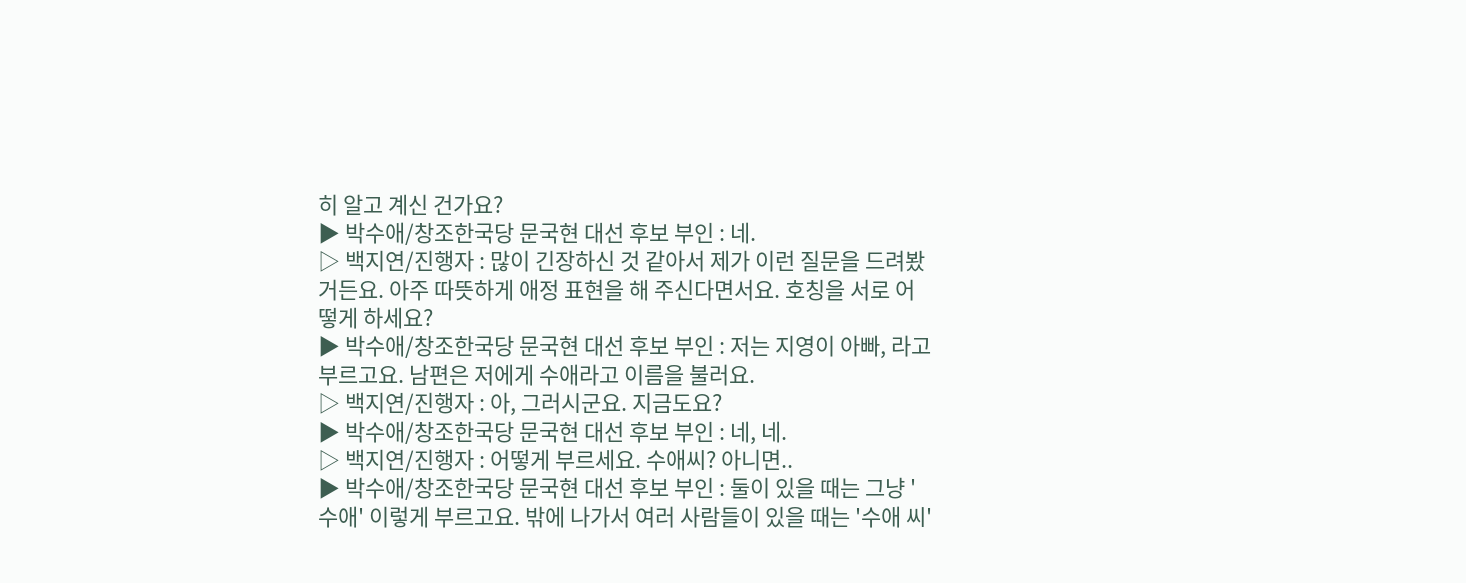히 알고 계신 건가요?
▶ 박수애/창조한국당 문국현 대선 후보 부인 : 네.
▷ 백지연/진행자 : 많이 긴장하신 것 같아서 제가 이런 질문을 드려봤거든요. 아주 따뜻하게 애정 표현을 해 주신다면서요. 호칭을 서로 어떻게 하세요?
▶ 박수애/창조한국당 문국현 대선 후보 부인 : 저는 지영이 아빠, 라고 부르고요. 남편은 저에게 수애라고 이름을 불러요.
▷ 백지연/진행자 : 아, 그러시군요. 지금도요?
▶ 박수애/창조한국당 문국현 대선 후보 부인 : 네, 네.
▷ 백지연/진행자 : 어떻게 부르세요. 수애씨? 아니면..
▶ 박수애/창조한국당 문국현 대선 후보 부인 : 둘이 있을 때는 그냥 '수애' 이렇게 부르고요. 밖에 나가서 여러 사람들이 있을 때는 '수애 씨'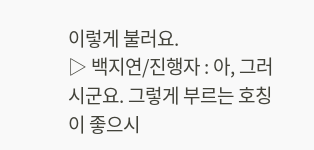이렇게 불러요.
▷ 백지연/진행자 : 아, 그러시군요. 그렇게 부르는 호칭이 좋으시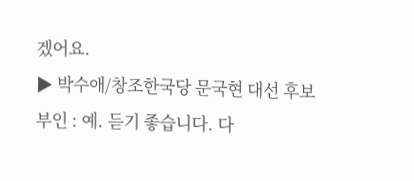겠어요.
▶ 박수애/창조한국당 문국현 대선 후보 부인 : 예. 듣기 좋습니다. 다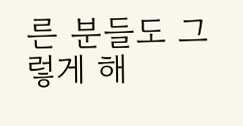른 분들도 그렇게 해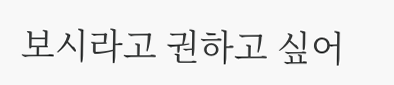보시라고 권하고 싶어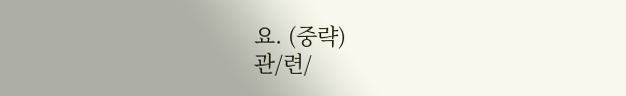요. (중략)
관/련/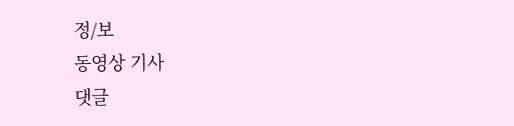정/보
동영상 기사
댓글